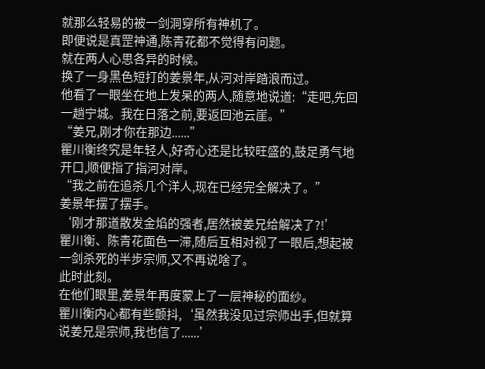就那么轻易的被一剑洞穿所有神机了。
即便说是真罡神通,陈青花都不觉得有问题。
就在两人心思各异的时候。
换了一身黑色短打的姜景年,从河对岸踏浪而过。
他看了一眼坐在地上发呆的两人,随意地说道:“走吧,先回一趟宁城。我在日落之前,要返回池云崖。”
“姜兄,刚才你在那边......”
瞿川衡终究是年轻人,好奇心还是比较旺盛的,鼓足勇气地开口,顺便指了指河对岸。
“我之前在追杀几个洋人,现在已经完全解决了。”
姜景年摆了摆手。
‘刚才那道散发金焰的强者,居然被姜兄给解决了?!’
瞿川衡、陈青花面色一滞,随后互相对视了一眼后,想起被一剑杀死的半步宗师,又不再说啥了。
此时此刻。
在他们眼里,姜景年再度蒙上了一层神秘的面纱。
瞿川衡内心都有些颤抖,‘虽然我没见过宗师出手,但就算说姜兄是宗师,我也信了......’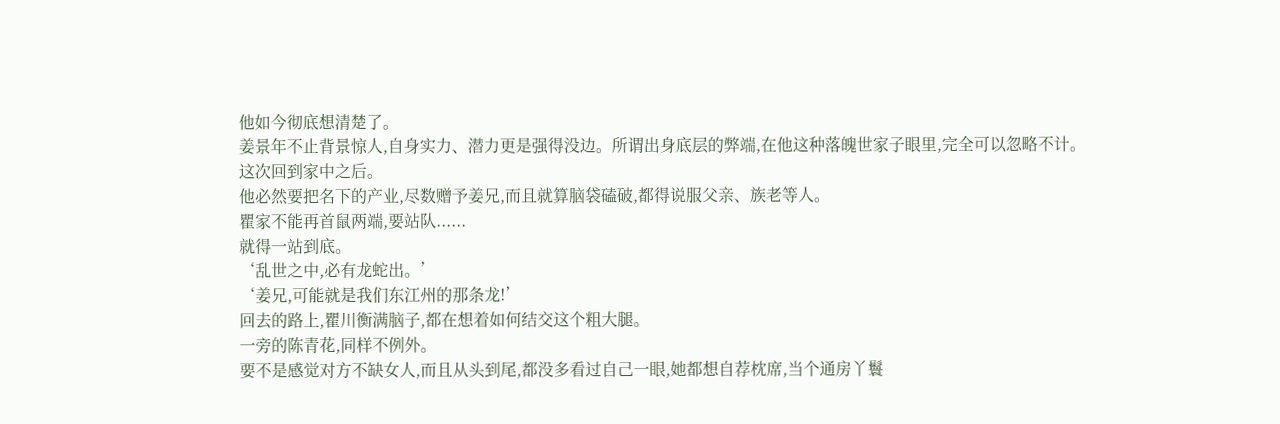他如今彻底想清楚了。
姜景年不止背景惊人,自身实力、潜力更是强得没边。所谓出身底层的弊端,在他这种落魄世家子眼里,完全可以忽略不计。
这次回到家中之后。
他必然要把名下的产业,尽数赠予姜兄,而且就算脑袋磕破,都得说服父亲、族老等人。
瞿家不能再首鼠两端,要站队......
就得一站到底。
‘乱世之中,必有龙蛇出。’
‘姜兄,可能就是我们东江州的那条龙!’
回去的路上,瞿川衡满脑子,都在想着如何结交这个粗大腿。
一旁的陈青花,同样不例外。
要不是感觉对方不缺女人,而且从头到尾,都没多看过自己一眼,她都想自荐枕席,当个通房丫鬟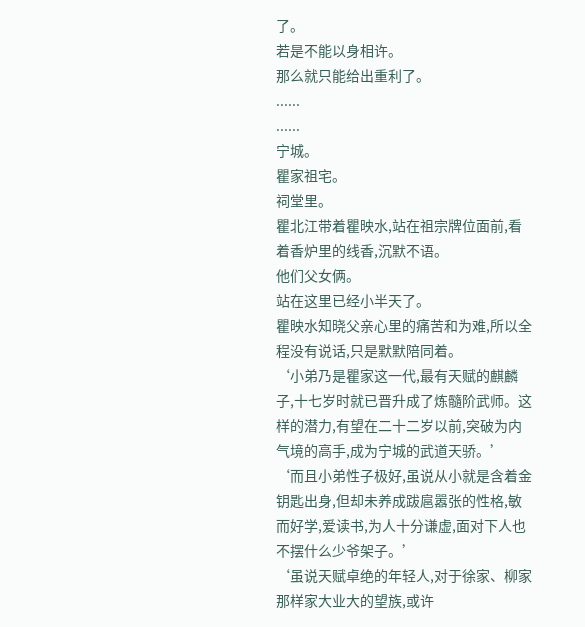了。
若是不能以身相许。
那么就只能给出重利了。
......
......
宁城。
瞿家祖宅。
祠堂里。
瞿北江带着瞿映水,站在祖宗牌位面前,看着香炉里的线香,沉默不语。
他们父女俩。
站在这里已经小半天了。
瞿映水知晓父亲心里的痛苦和为难,所以全程没有说话,只是默默陪同着。
‘小弟乃是瞿家这一代,最有天赋的麒麟子,十七岁时就已晋升成了炼髓阶武师。这样的潜力,有望在二十二岁以前,突破为内气境的高手,成为宁城的武道天骄。’
‘而且小弟性子极好,虽说从小就是含着金钥匙出身,但却未养成跋扈嚣张的性格,敏而好学,爱读书,为人十分谦虚,面对下人也不摆什么少爷架子。’
‘虽说天赋卓绝的年轻人,对于徐家、柳家那样家大业大的望族,或许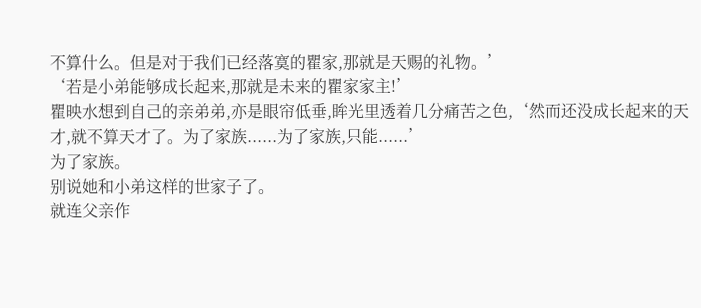不算什么。但是对于我们已经落寞的瞿家,那就是天赐的礼物。’
‘若是小弟能够成长起来,那就是未来的瞿家家主!’
瞿映水想到自己的亲弟弟,亦是眼帘低垂,眸光里透着几分痛苦之色,‘然而还没成长起来的天才,就不算天才了。为了家族......为了家族,只能......’
为了家族。
别说她和小弟这样的世家子了。
就连父亲作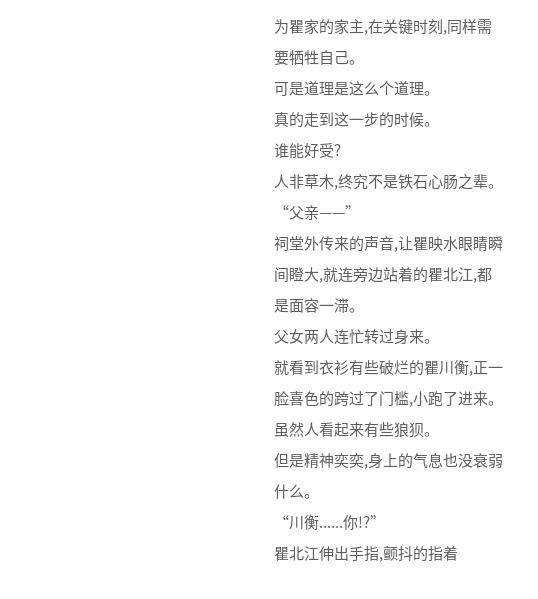为瞿家的家主,在关键时刻,同样需要牺牲自己。
可是道理是这么个道理。
真的走到这一步的时候。
谁能好受?
人非草木,终究不是铁石心肠之辈。
“父亲——”
祠堂外传来的声音,让瞿映水眼睛瞬间瞪大,就连旁边站着的瞿北江,都是面容一滞。
父女两人连忙转过身来。
就看到衣衫有些破烂的瞿川衡,正一脸喜色的跨过了门槛,小跑了进来。
虽然人看起来有些狼狈。
但是精神奕奕,身上的气息也没衰弱什么。
“川衡......你!?”
瞿北江伸出手指,颤抖的指着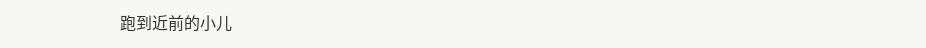跑到近前的小儿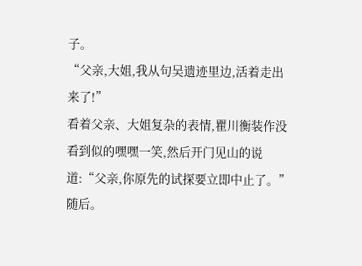子。
“父亲,大姐,我从句吴遗迹里边,活着走出来了!”
看着父亲、大姐复杂的表情,瞿川衡装作没看到似的嘿嘿一笑,然后开门见山的说道:“父亲,你原先的试探要立即中止了。”
随后。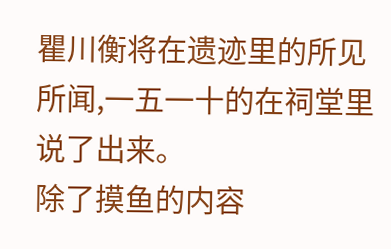瞿川衡将在遗迹里的所见所闻,一五一十的在祠堂里说了出来。
除了摸鱼的内容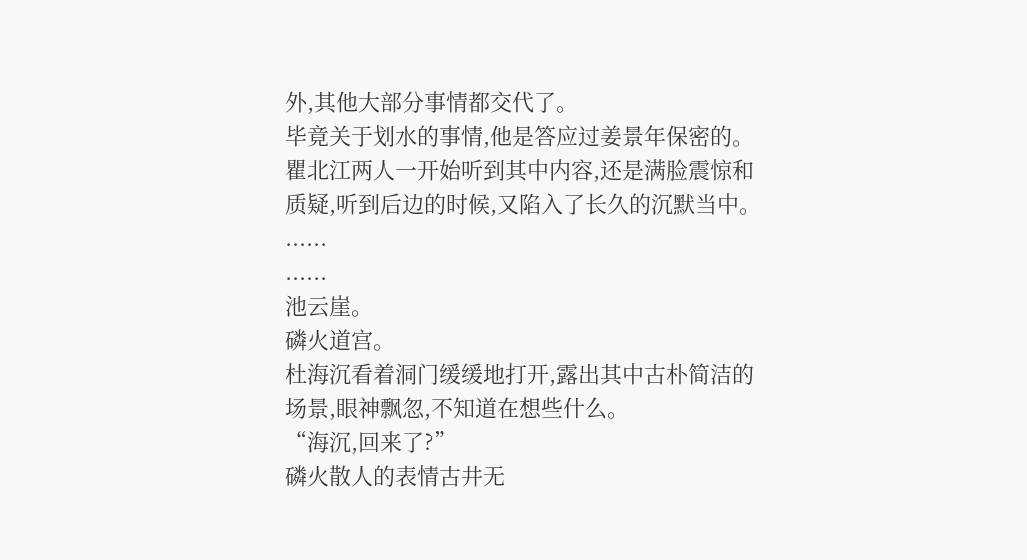外,其他大部分事情都交代了。
毕竟关于划水的事情,他是答应过姜景年保密的。
瞿北江两人一开始听到其中内容,还是满脸震惊和质疑,听到后边的时候,又陷入了长久的沉默当中。
......
......
池云崖。
磷火道宫。
杜海沉看着洞门缓缓地打开,露出其中古朴简洁的场景,眼神飘忽,不知道在想些什么。
“海沉,回来了?”
磷火散人的表情古井无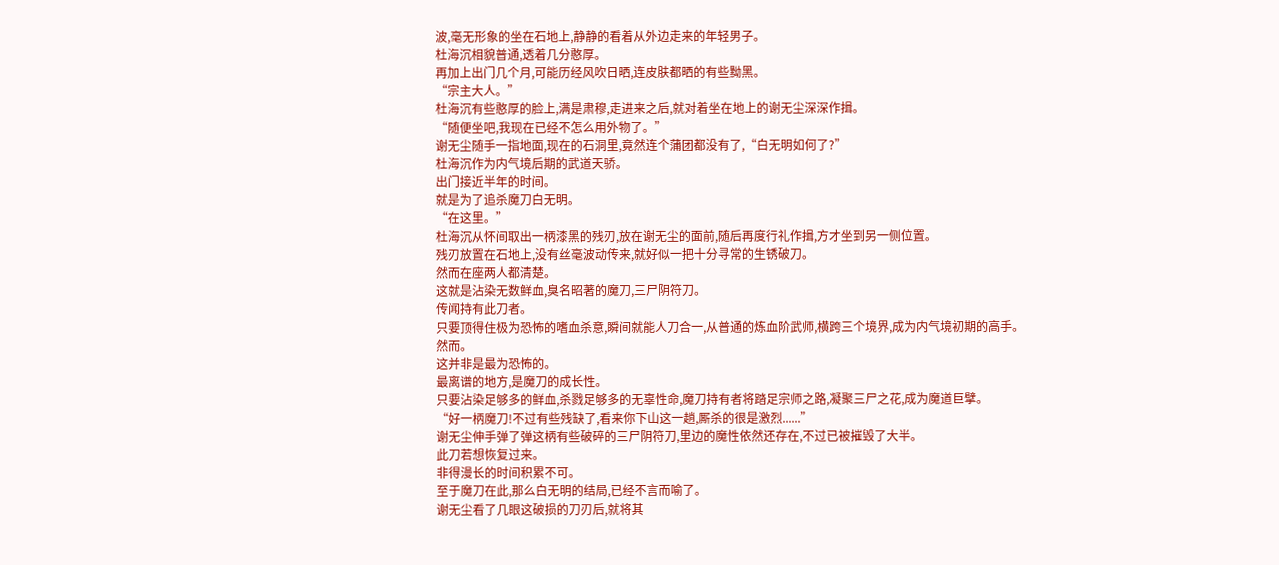波,毫无形象的坐在石地上,静静的看着从外边走来的年轻男子。
杜海沉相貌普通,透着几分憨厚。
再加上出门几个月,可能历经风吹日晒,连皮肤都晒的有些黝黑。
“宗主大人。”
杜海沉有些憨厚的脸上,满是肃穆,走进来之后,就对着坐在地上的谢无尘深深作揖。
“随便坐吧,我现在已经不怎么用外物了。”
谢无尘随手一指地面,现在的石洞里,竟然连个蒲团都没有了,“白无明如何了?”
杜海沉作为内气境后期的武道天骄。
出门接近半年的时间。
就是为了追杀魔刀白无明。
“在这里。”
杜海沉从怀间取出一柄漆黑的残刃,放在谢无尘的面前,随后再度行礼作揖,方才坐到另一侧位置。
残刃放置在石地上,没有丝毫波动传来,就好似一把十分寻常的生锈破刀。
然而在座两人都清楚。
这就是沾染无数鲜血,臭名昭著的魔刀,三尸阴符刀。
传闻持有此刀者。
只要顶得住极为恐怖的嗜血杀意,瞬间就能人刀合一,从普通的炼血阶武师,横跨三个境界,成为内气境初期的高手。
然而。
这并非是最为恐怖的。
最离谱的地方,是魔刀的成长性。
只要沾染足够多的鲜血,杀戮足够多的无辜性命,魔刀持有者将踏足宗师之路,凝聚三尸之花,成为魔道巨擘。
“好一柄魔刀!不过有些残缺了,看来你下山这一趟,厮杀的很是激烈......”
谢无尘伸手弹了弹这柄有些破碎的三尸阴符刀,里边的魔性依然还存在,不过已被摧毁了大半。
此刀若想恢复过来。
非得漫长的时间积累不可。
至于魔刀在此,那么白无明的结局,已经不言而喻了。
谢无尘看了几眼这破损的刀刃后,就将其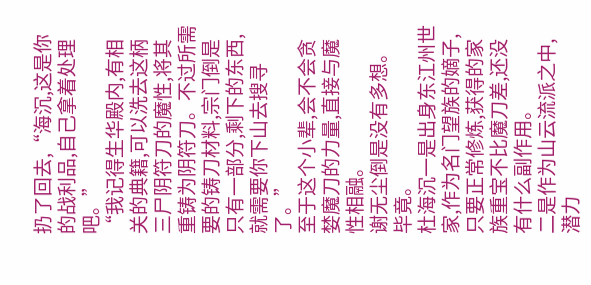扔了回去,“海沉,这是你的战利品,自己拿着处理吧。”
“我记得生华殿内,有相关的典籍,可以洗去这柄三尸阴符刀的魔性,将其重铸为阴符刀。不过所需要的铸刀材料,宗门倒是只有一部分,剩下的东西,就需要你下山去搜寻了。”
至于这个小辈,会不会贪婪魔刀的力量,直接与魔性相融。
谢无尘倒是没有多想。
毕竟。
杜海沉一是出身东江州世家,作为名门望族的嫡子,只要正常修炼,获得的家族重宝不比魔刀差,还没有什么副作用。
二是作为山云流派之中,潜力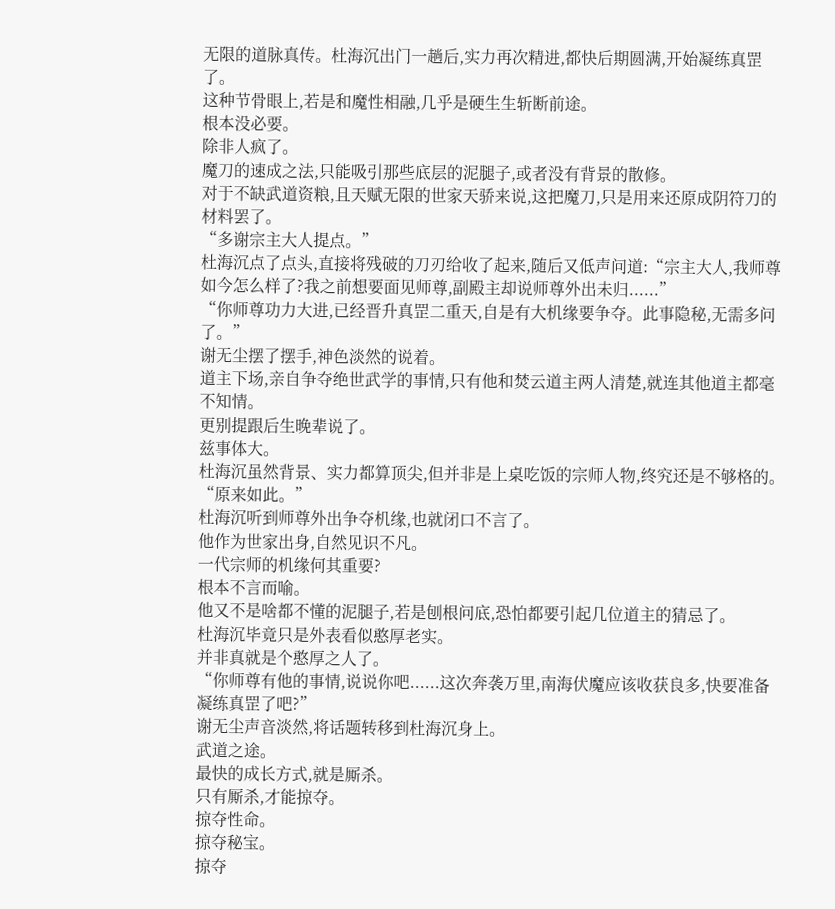无限的道脉真传。杜海沉出门一趟后,实力再次精进,都快后期圆满,开始凝练真罡了。
这种节骨眼上,若是和魔性相融,几乎是硬生生斩断前途。
根本没必要。
除非人疯了。
魔刀的速成之法,只能吸引那些底层的泥腿子,或者没有背景的散修。
对于不缺武道资粮,且天赋无限的世家天骄来说,这把魔刀,只是用来还原成阴符刀的材料罢了。
“多谢宗主大人提点。”
杜海沉点了点头,直接将残破的刀刃给收了起来,随后又低声问道:“宗主大人,我师尊如今怎么样了?我之前想要面见师尊,副殿主却说师尊外出未归......”
“你师尊功力大进,已经晋升真罡二重天,自是有大机缘要争夺。此事隐秘,无需多问了。”
谢无尘摆了摆手,神色淡然的说着。
道主下场,亲自争夺绝世武学的事情,只有他和焚云道主两人清楚,就连其他道主都毫不知情。
更别提跟后生晚辈说了。
兹事体大。
杜海沉虽然背景、实力都算顶尖,但并非是上桌吃饭的宗师人物,终究还是不够格的。
“原来如此。”
杜海沉听到师尊外出争夺机缘,也就闭口不言了。
他作为世家出身,自然见识不凡。
一代宗师的机缘何其重要?
根本不言而喻。
他又不是啥都不懂的泥腿子,若是刨根问底,恐怕都要引起几位道主的猜忌了。
杜海沉毕竟只是外表看似憨厚老实。
并非真就是个憨厚之人了。
“你师尊有他的事情,说说你吧......这次奔袭万里,南海伏魔应该收获良多,快要准备凝练真罡了吧?”
谢无尘声音淡然,将话题转移到杜海沉身上。
武道之途。
最快的成长方式,就是厮杀。
只有厮杀,才能掠夺。
掠夺性命。
掠夺秘宝。
掠夺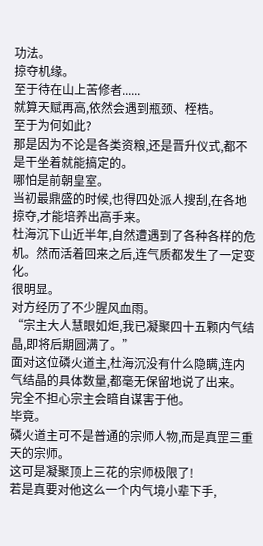功法。
掠夺机缘。
至于待在山上苦修者......
就算天赋再高,依然会遇到瓶颈、桎梏。
至于为何如此?
那是因为不论是各类资粮,还是晋升仪式,都不是干坐着就能搞定的。
哪怕是前朝皇室。
当初最鼎盛的时候,也得四处派人搜刮,在各地掠夺,才能培养出高手来。
杜海沉下山近半年,自然遭遇到了各种各样的危机。然而活着回来之后,连气质都发生了一定变化。
很明显。
对方经历了不少腥风血雨。
“宗主大人慧眼如炬,我已凝聚四十五颗内气结晶,即将后期圆满了。”
面对这位磷火道主,杜海沉没有什么隐瞒,连内气结晶的具体数量,都毫无保留地说了出来。
完全不担心宗主会暗自谋害于他。
毕竟。
磷火道主可不是普通的宗师人物,而是真罡三重天的宗师。
这可是凝聚顶上三花的宗师极限了!
若是真要对他这么一个内气境小辈下手,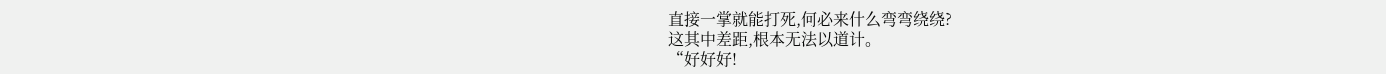直接一掌就能打死,何必来什么弯弯绕绕?
这其中差距,根本无法以道计。
“好好好!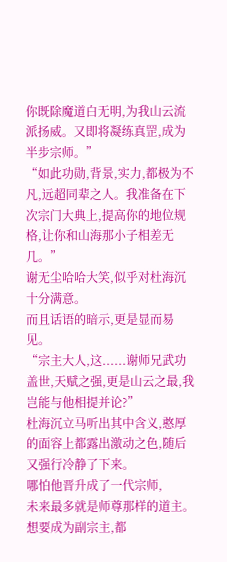你既除魔道白无明,为我山云流派扬威。又即将凝练真罡,成为半步宗师。”
“如此功勋,背景,实力,都极为不凡,远超同辈之人。我准备在下次宗门大典上,提高你的地位规格,让你和山海那小子相差无几。”
谢无尘哈哈大笑,似乎对杜海沉十分满意。
而且话语的暗示,更是显而易见。
“宗主大人,这......谢师兄武功盖世,天赋之强,更是山云之最,我岂能与他相提并论?”
杜海沉立马听出其中含义,憨厚的面容上都露出激动之色,随后又强行冷静了下来。
哪怕他晋升成了一代宗师,
未来最多就是师尊那样的道主。
想要成为副宗主,都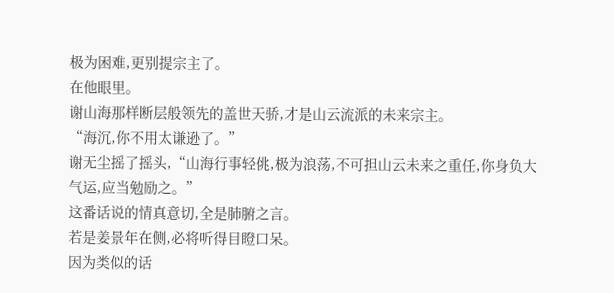极为困难,更别提宗主了。
在他眼里。
谢山海那样断层般领先的盖世天骄,才是山云流派的未来宗主。
“海沉,你不用太谦逊了。”
谢无尘摇了摇头,“山海行事轻佻,极为浪荡,不可担山云未来之重任,你身负大气运,应当勉励之。”
这番话说的情真意切,全是肺腑之言。
若是姜景年在侧,必将听得目瞪口呆。
因为类似的话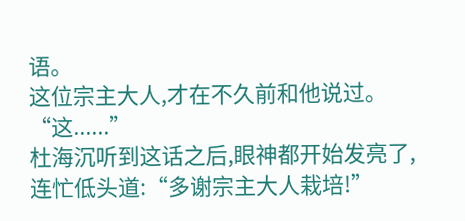语。
这位宗主大人,才在不久前和他说过。
“这......”
杜海沉听到这话之后,眼神都开始发亮了,连忙低头道:“多谢宗主大人栽培!”